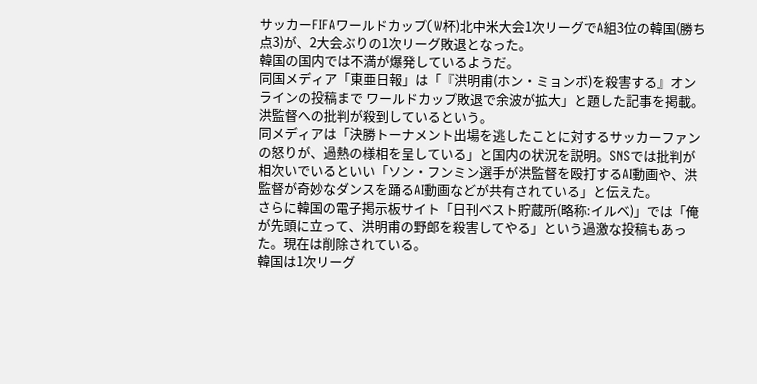サッカーFIFAワールドカップ(W杯)北中米大会1次リーグでA組3位の韓国(勝ち点3)が、2大会ぶりの1次リーグ敗退となった。
韓国の国内では不満が爆発しているようだ。
同国メディア「東亜日報」は「『洪明甫(ホン・ミョンボ)を殺害する』オンラインの投稿まで ワールドカップ敗退で余波が拡大」と題した記事を掲載。洪監督への批判が殺到しているという。
同メディアは「決勝トーナメント出場を逃したことに対するサッカーファンの怒りが、過熱の様相を呈している」と国内の状況を説明。SNSでは批判が相次いでいるといい「ソン・フンミン選手が洪監督を殴打するAI動画や、洪監督が奇妙なダンスを踊るAI動画などが共有されている」と伝えた。
さらに韓国の電子掲示板サイト「日刊ベスト貯蔵所(略称:イルベ)」では「俺が先頭に立って、洪明甫の野郎を殺害してやる」という過激な投稿もあった。現在は削除されている。
韓国は1次リーグ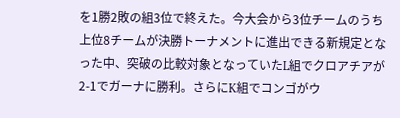を1勝2敗の組3位で終えた。今大会から3位チームのうち上位8チームが決勝トーナメントに進出できる新規定となった中、突破の比較対象となっていたL組でクロアチアが2-1でガーナに勝利。さらにK組でコンゴがウ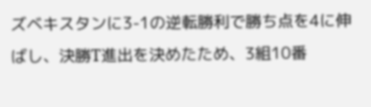ズベキスタンに3-1の逆転勝利で勝ち点を4に伸ばし、決勝T進出を決めたため、3組10番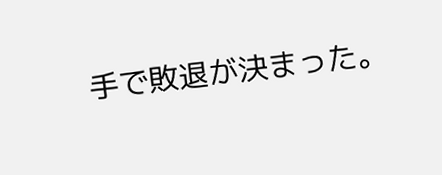手で敗退が決まった。